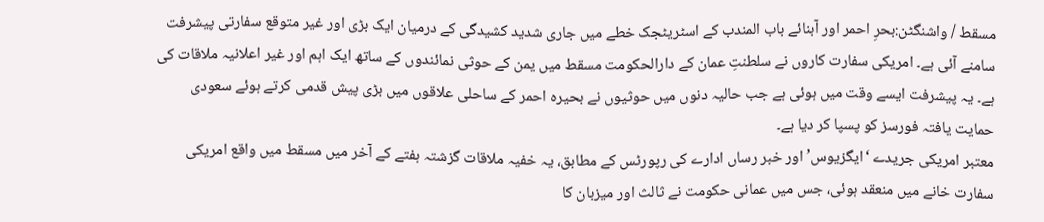مسقط / واشنگٹن:بحرِ احمر اور آبنائے باب المندب کے اسٹریٹجک خطے میں جاری شدید کشیدگی کے درمیان ایک بڑی اور غیر متوقع سفارتی پیشرفت سامنے آئی ہے۔ امریکی سفارت کاروں نے سلطنتِ عمان کے دارالحکومت مسقط میں یمن کے حوثی نمائندوں کے ساتھ ایک اہم اور غیر اعلانیہ ملاقات کی ہے۔ یہ پیشرفت ایسے وقت میں ہوئی ہے جب حالیہ دنوں میں حوثیوں نے بحیرہ احمر کے ساحلی علاقوں میں بڑی پیش قدمی کرتے ہوئے سعودی حمایت یافتہ فورسز کو پسپا کر دیا ہے۔
معتبر امریکی جریدے ‘ایگزیوس’ اور خبر رساں ادارے کی رپورٹس کے مطابق، یہ خفیہ ملاقات گزشتہ ہفتے کے آخر میں مسقط میں واقع امریکی سفارت خانے میں منعقد ہوئی، جس میں عمانی حکومت نے ثالث اور میزبان کا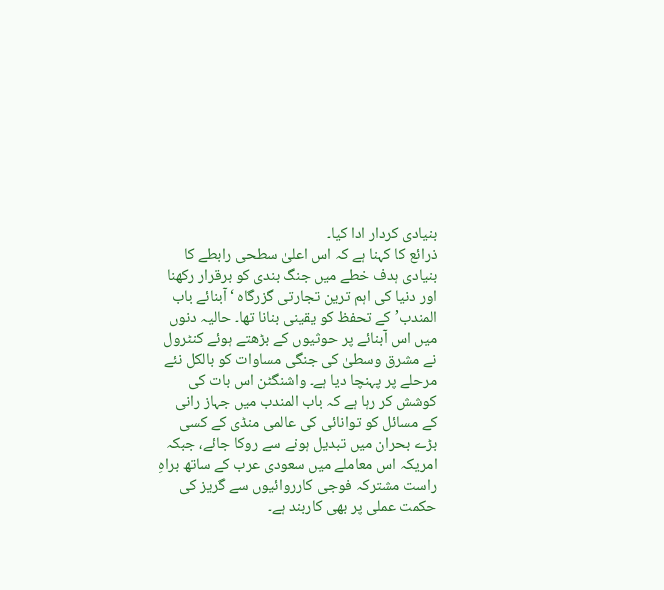بنیادی کردار ادا کیا۔
ذرائع کا کہنا ہے کہ اس اعلیٰ سطحی رابطے کا بنیادی ہدف خطے میں جنگ بندی کو برقرار رکھنا اور دنیا کی اہم ترین تجارتی گزرگاہ ‘آبنائے باب المندب’ کے تحفظ کو یقینی بنانا تھا۔ حالیہ دنوں میں اس آبنائے پر حوثیوں کے بڑھتے ہوئے کنٹرول نے مشرق وسطیٰ کی جنگی مساوات کو بالکل نئے مرحلے پر پہنچا دیا ہے۔ واشنگٹن اس بات کی کوشش کر رہا ہے کہ باب المندب میں جہاز رانی کے مسائل کو توانائی کی عالمی منڈی کے کسی بڑے بحران میں تبدیل ہونے سے روکا جائے، جبکہ امریکہ اس معاملے میں سعودی عرب کے ساتھ براہِ راست مشترکہ فوجی کارروائیوں سے گریز کی حکمت عملی پر بھی کاربند ہے۔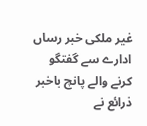غیر ملکی خبر رساں ادارے سے گفتگو کرنے والے پانچ باخبر ذرائع نے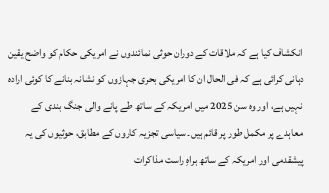انکشاف کیا ہے کہ ملاقات کے دوران حوثی نمائندوں نے امریکی حکام کو واضح یقین دہانی کرائی ہے کہ فی الحال ان کا امریکی بحری جہازوں کو نشانہ بنانے کا کوئی ارادہ نہیں ہے، اور وہ سن 2025 میں امریکہ کے ساتھ طے پانے والی جنگ بندی کے معاہدے پر مکمل طور پر قائم ہیں۔ سیاسی تجزیہ کاروں کے مطابق، حوثیوں کی یہ پیشقدمی اور امریکہ کے ساتھ براہِ راست مذاکرات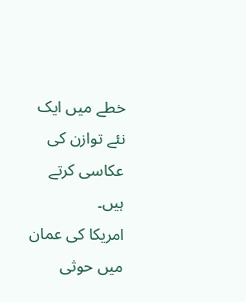خطے میں ایک نئے توازن کی عکاسی کرتے ہیں۔
امریکا کی عمان میں حوثی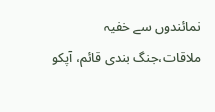نمائندوں سے خفیہ ملاقات،جنگ بندی قائم، آپکو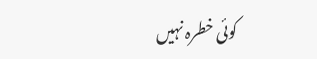کوئی خطرہ نہیں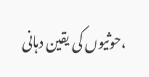،حوثیوں کی یقین دہانی